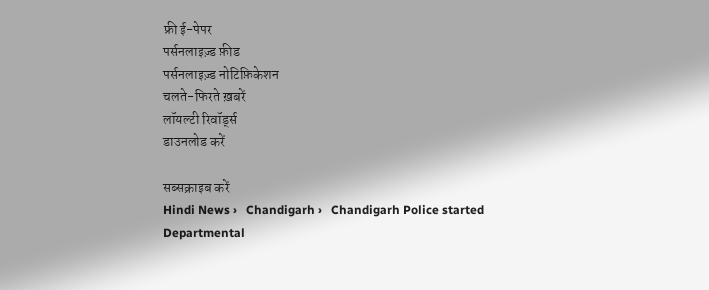फ्री ई-पेपर
पर्सनलाइज़्ड फ़ीड
पर्सनलाइज़्ड नोटिफ़िकेशन
चलते-फिरते ख़बरें
लॉयल्टी रिवॉर्ड्स
डाउनलोड करें

सब्सक्राइब करें
Hindi News ›   Chandigarh ›   Chandigarh Police started Departmental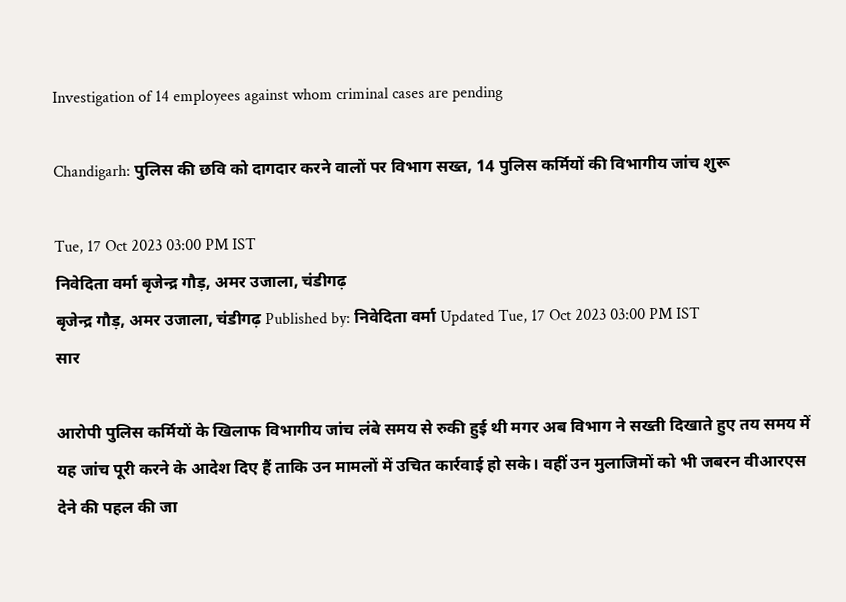Investigation of 14 employees against whom criminal cases are pending

Chandigarh: पुलिस की छवि को दागदार करने वालों पर विभाग सख्त, 14 पुलिस कर्मियों की विभागीय जांच शुरू

Tue, 17 Oct 2023 03:00 PM IST
निवेदिता वर्मा बृजेन्द्र गौड़, अमर उजाला, चंडीगढ़
बृजेन्द्र गौड़, अमर उजाला, चंडीगढ़ Published by: निवेदिता वर्मा Updated Tue, 17 Oct 2023 03:00 PM IST
सार

आरोपी पुलिस कर्मियों के खिलाफ विभागीय जांच लंबे समय से रुकी हुई थी मगर अब विभाग ने सख्ती दिखाते हुए तय समय में यह जांच पूरी करने के आदेश दिए हैं ताकि उन मामलों में उचित कार्रवाई हो सके। वहीं उन मुलाजिमों को भी जबरन वीआरएस देने की पहल की जा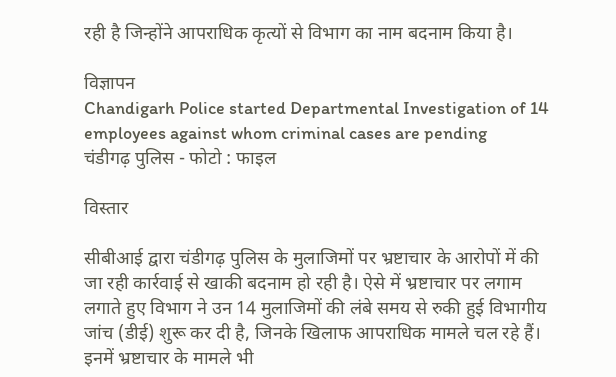रही है जिन्होंने आपराधिक कृत्यों से विभाग का नाम बदनाम किया है।

विज्ञापन
Chandigarh Police started Departmental Investigation of 14 employees against whom criminal cases are pending
चंडीगढ़ पुलिस - फोटो : फाइल

विस्तार

सीबीआई द्वारा चंडीगढ़ पुलिस के मुलाजिमों पर भ्रष्टाचार के आरोपों में की जा रही कार्रवाई से खाकी बदनाम हो रही है। ऐसे में भ्रष्टाचार पर लगाम लगाते हुए विभाग ने उन 14 मुलाजिमों की लंबे समय से रुकी हुई विभागीय जांच (डीई) शुरू कर दी है, जिनके खिलाफ आपराधिक मामले चल रहे हैं। इनमें भ्रष्टाचार के मामले भी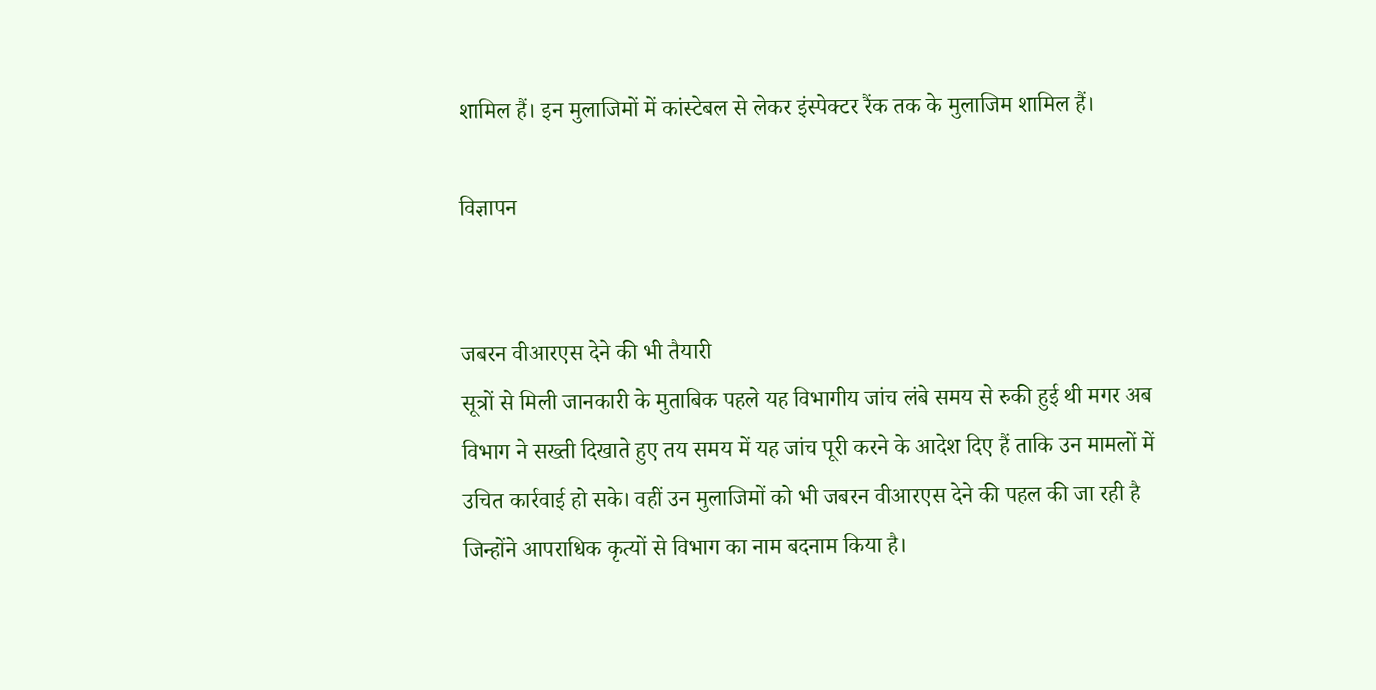शामिल हैं। इन मुलाजिमों में कांस्टेबल से लेकर इंस्पेक्टर रैंक तक के मुलाजिम शामिल हैं।

विज्ञापन


जबरन वीआरएस देने की भी तैयारी
सूत्रों से मिली जानकारी के मुताबिक पहले यह विभागीय जांच लंबे समय से रुकी हुई थी मगर अब विभाग ने सख्ती दिखाते हुए तय समय में यह जांच पूरी करने के आदेश दिए हैं ताकि उन मामलों में उचित कार्रवाई हो सके। वहीं उन मुलाजिमों को भी जबरन वीआरएस देने की पहल की जा रही है जिन्होंने आपराधिक कृत्यों से विभाग का नाम बदनाम किया है।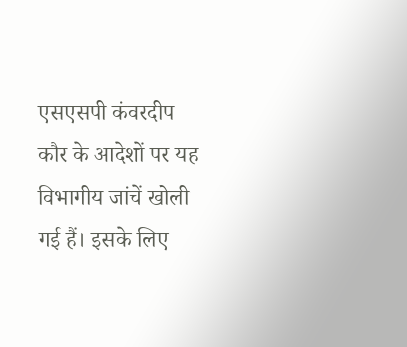एसएसपी कंवरदीप कौर के आदेशों पर यह विभागीय जांचें खोली गई हैं। इसके लिए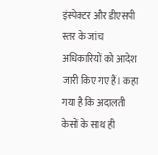इंस्पेक्टर और डीएसपी स्तर के जांच अधिकारियों को आदेश जारी किए गए हैं। कहा गया है कि अदालती केसों के साथ ही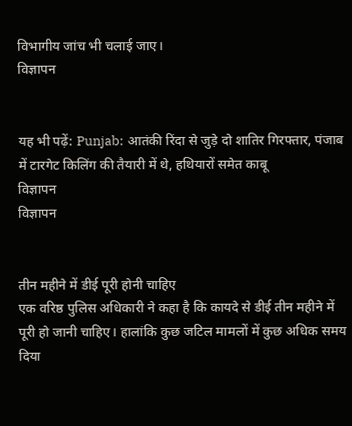विभागीय जांच भी चलाई जाए।
विज्ञापन


यह भी पढ़ें: Punjab: आतंकी रिंदा से जुड़े दो शातिर गिरफ्तार, पंजाब में टारगेट किलिंग की तैयारी में थे, हथियारों समेत काबू
विज्ञापन
विज्ञापन


तीन महीने में डीई पूरी होनी चाहिए
एक वरिष्ठ पुलिस अधिकारी ने कहा है कि कायदे से डीई तीन महीने में पूरी हो जानी चाहिए। हालांकि कुछ जटिल मामलों में कुछ अधिक समय दिया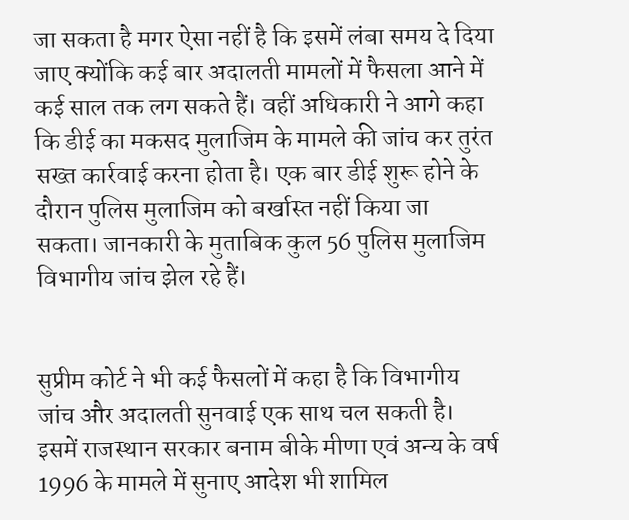जा सकता है मगर ऐसा नहीं है कि इसमें लंबा समय दे दिया जाए क्योंकि कई बार अदालती मामलों में फैसला आने में कई साल तक लग सकते हैं। वहीं अधिकारी ने आगे कहा कि डीई का मकसद मुलाजिम के मामले की जांच कर तुरंत सख्त कार्रवाई करना होता है। एक बार डीई शुरू होने के दौरान पुलिस मुलाजिम को बर्खास्त नहीं किया जा सकता। जानकारी के मुताबिक कुल 56 पुलिस मुलाजिम विभागीय जांच झेल रहे हैं।


सुप्रीम कोर्ट ने भी कई फैसलों में कहा है कि विभागीय जांच और अदालती सुनवाई एक साथ चल सकती है। इसमें राजस्थान सरकार बनाम बीके मीणा एवं अन्य के वर्ष 1996 के मामले में सुनाए आदेश भी शामिल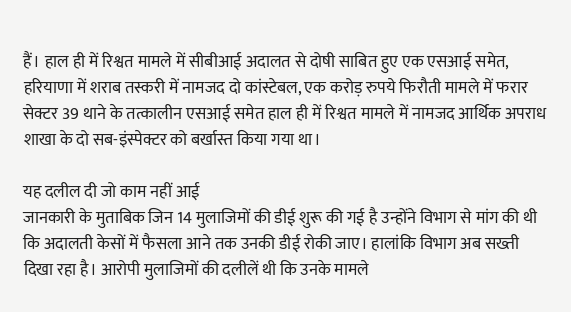हैं। हाल ही में रिश्वत मामले में सीबीआई अदालत से दोषी साबित हुए एक एसआई समेत, हरियाणा में शराब तस्करी में नामजद दो कांस्टेबल, एक करोड़ रुपये फिरौती मामले में फरार सेक्टर 39 थाने के तत्कालीन एसआई समेत हाल ही में रिश्वत मामले में नामजद आर्थिक अपराध शाखा के दो सब-इंस्पेक्टर को बर्खास्त किया गया था।

यह दलील दी जो काम नहीं आई
जानकारी के मुताबिक जिन 14 मुलाजिमों की डीई शुरू की गई है उन्होंने विभाग से मांग की थी कि अदालती केसों में फैसला आने तक उनकी डीई रोकी जाए। हालांकि विभाग अब सख्ती दिखा रहा है। आरोपी मुलाजिमों की दलीलें थी कि उनके मामले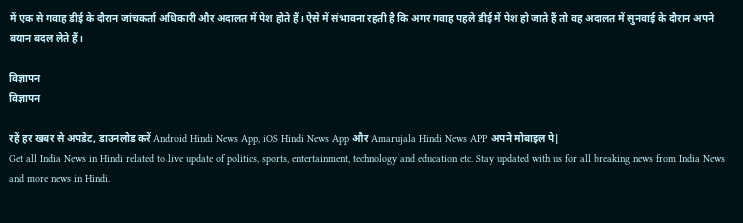में एक से गवाह डीई के दौरान जांचकर्ता अधिकारी और अदालत में पेश होते हैं। ऐसे में संभावना रहती है कि अगर गवाह पहले डीई में पेश हो जाते हैं तो वह अदालत में सुनवाई के दौरान अपने बयान बदल लेते हैं।

विज्ञापन
विज्ञापन

रहें हर खबर से अपडेट, डाउनलोड करें Android Hindi News App, iOS Hindi News App और Amarujala Hindi News APP अपने मोबाइल पे|
Get all India News in Hindi related to live update of politics, sports, entertainment, technology and education etc. Stay updated with us for all breaking news from India News and more news in Hindi.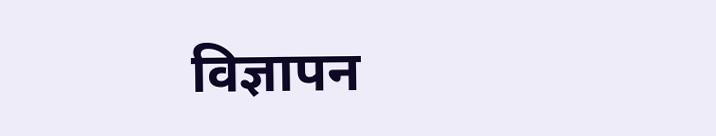विज्ञापन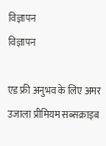विज्ञापन
विज्ञापन

एड फ्री अनुभव के लिए अमर उजाला प्रीमियम सब्सक्राइब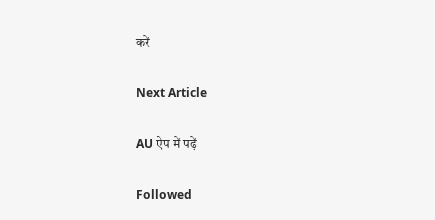करें

Next Article

AU ऐप में पढ़ें

Followed